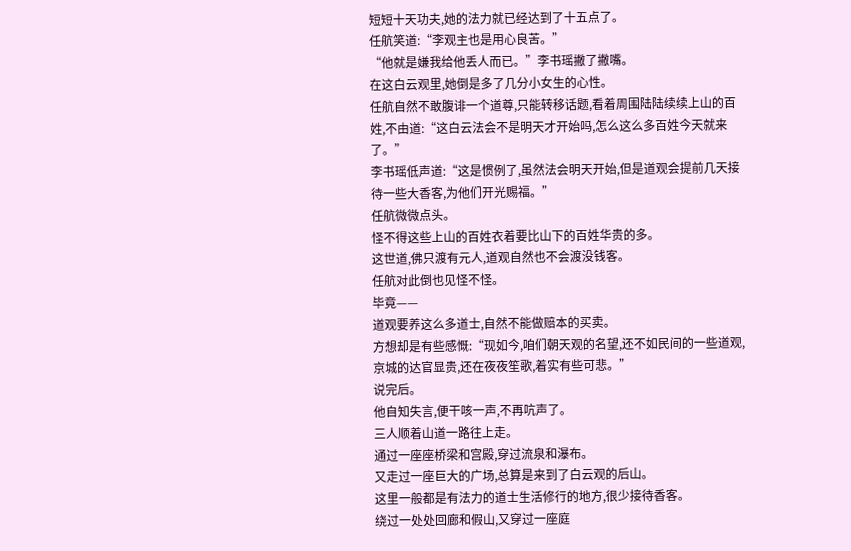短短十天功夫,她的法力就已经达到了十五点了。
任航笑道:“李观主也是用心良苦。”
“他就是嫌我给他丢人而已。”李书瑶撇了撇嘴。
在这白云观里,她倒是多了几分小女生的心性。
任航自然不敢腹诽一个道尊,只能转移话题,看着周围陆陆续续上山的百姓,不由道:“这白云法会不是明天才开始吗,怎么这么多百姓今天就来了。”
李书瑶低声道:“这是惯例了,虽然法会明天开始,但是道观会提前几天接待一些大香客,为他们开光赐福。”
任航微微点头。
怪不得这些上山的百姓衣着要比山下的百姓华贵的多。
这世道,佛只渡有元人,道观自然也不会渡没钱客。
任航对此倒也见怪不怪。
毕竟——
道观要养这么多道士,自然不能做赔本的买卖。
方想却是有些感慨:“现如今,咱们朝天观的名望,还不如民间的一些道观,京城的达官显贵,还在夜夜笙歌,着实有些可悲。”
说完后。
他自知失言,便干咳一声,不再吭声了。
三人顺着山道一路往上走。
通过一座座桥梁和宫殿,穿过流泉和瀑布。
又走过一座巨大的广场,总算是来到了白云观的后山。
这里一般都是有法力的道士生活修行的地方,很少接待香客。
绕过一处处回廊和假山,又穿过一座庭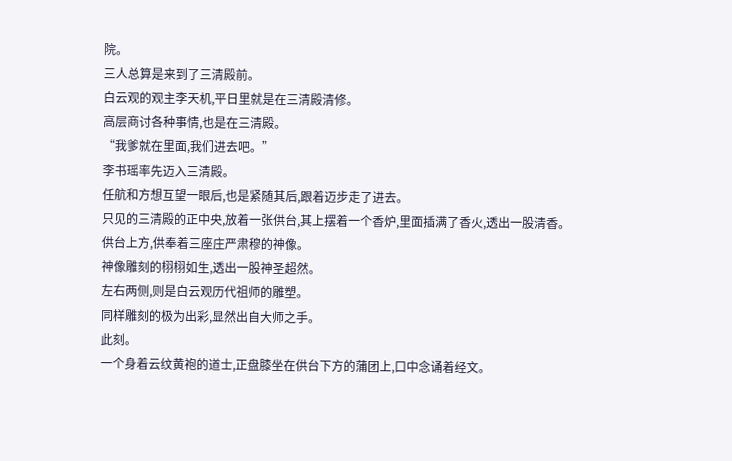院。
三人总算是来到了三清殿前。
白云观的观主李天机,平日里就是在三清殿清修。
高层商讨各种事情,也是在三清殿。
“我爹就在里面,我们进去吧。”
李书瑶率先迈入三清殿。
任航和方想互望一眼后,也是紧随其后,跟着迈步走了进去。
只见的三清殿的正中央,放着一张供台,其上摆着一个香炉,里面插满了香火,透出一股清香。
供台上方,供奉着三座庄严肃穆的神像。
神像雕刻的栩栩如生,透出一股神圣超然。
左右两侧,则是白云观历代祖师的雕塑。
同样雕刻的极为出彩,显然出自大师之手。
此刻。
一个身着云纹黄袍的道士,正盘膝坐在供台下方的蒲团上,口中念诵着经文。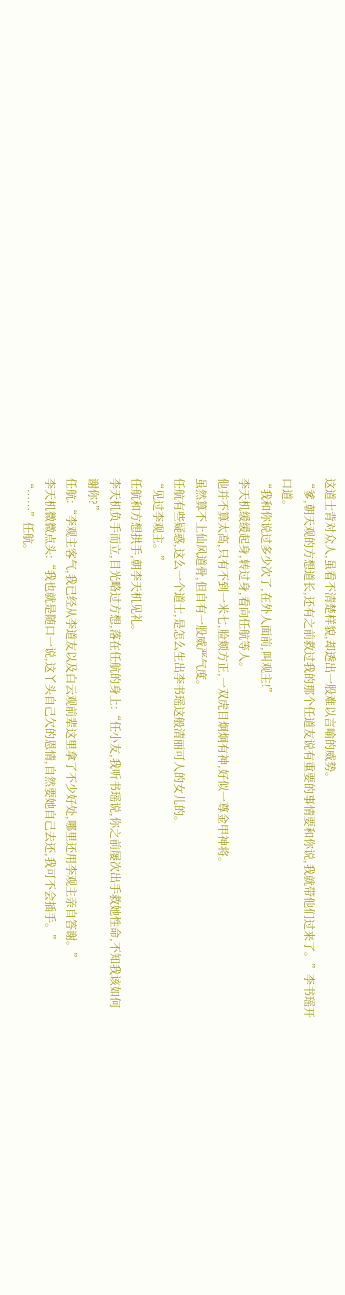这道士背对众人,虽看不清楚样貌,却透出一股难以言喻的威势。
“爹,朝天观的方想道长,还有之前救过我的那个任道友说有重要的事情要和你说,我就带他们过来了。”李书瑶开口道。
“我和你说过多少次了,在外人面前,叫观主!”
李天机缓缓起身,转过身,看向任航等人。
他并不算太高,只有不到一米七,脸颊方正,一双虎目炯炯有神,好似一尊金甲神将。
虽然算不上仙风道骨,但自有一股威严气度。
任航有些疑惑,这么一个道士,是怎么生出李书瑶这般清丽可人的女儿的。
“见过李观主。”
任航和方想拱手,朝李天机见礼。
李天机负手而立,目光略过方想,落在任航的身上:“任小友,我听书瑶说,你之前屡次出手救她性命,不知我该如何谢你?”
任航:“李观主客气,我已经从李道友以及白云观前辈这里拿了不少好处,哪里还用李观主亲自答谢。”
李天机微微点头:“我也就是随口一说,这丫头自己欠的恩情,自然要她自己去还,我可不会插手。”
“……”任航。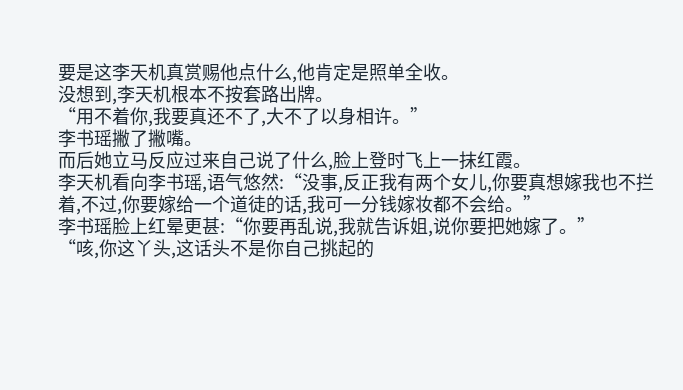要是这李天机真赏赐他点什么,他肯定是照单全收。
没想到,李天机根本不按套路出牌。
“用不着你,我要真还不了,大不了以身相许。”
李书瑶撇了撇嘴。
而后她立马反应过来自己说了什么,脸上登时飞上一抹红霞。
李天机看向李书瑶,语气悠然:“没事,反正我有两个女儿,你要真想嫁我也不拦着,不过,你要嫁给一个道徒的话,我可一分钱嫁妆都不会给。”
李书瑶脸上红晕更甚:“你要再乱说,我就告诉姐,说你要把她嫁了。”
“咳,你这丫头,这话头不是你自己挑起的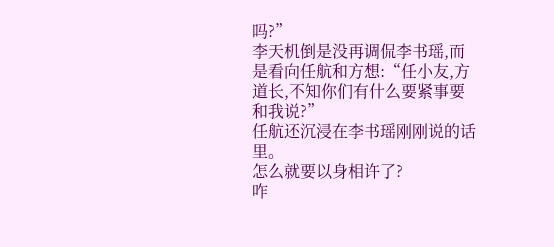吗?”
李天机倒是没再调侃李书瑶,而是看向任航和方想:“任小友,方道长,不知你们有什么要紧事要和我说?”
任航还沉浸在李书瑶刚刚说的话里。
怎么就要以身相许了?
咋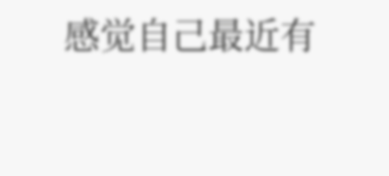感觉自己最近有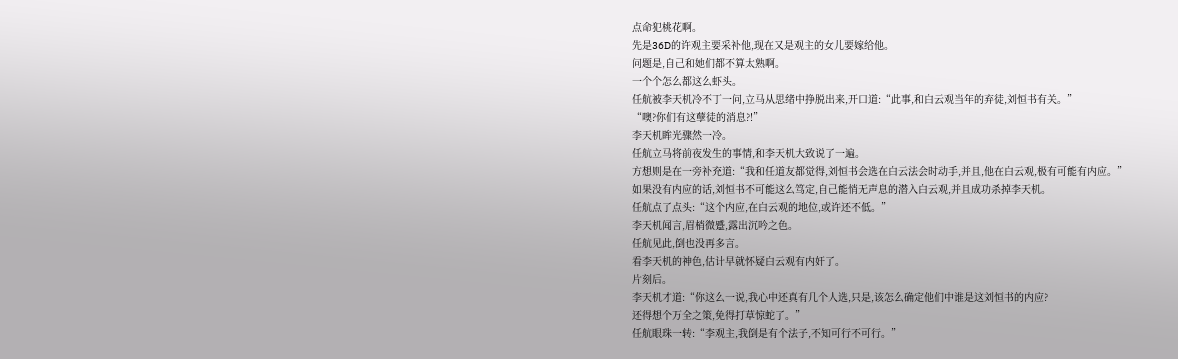点命犯桃花啊。
先是36D的许观主要采补他,现在又是观主的女儿要嫁给他。
问题是,自己和她们都不算太熟啊。
一个个怎么都这么虾头。
任航被李天机冷不丁一问,立马从思绪中挣脱出来,开口道:“此事,和白云观当年的弃徒,刘恒书有关。”
“噢?你们有这孽徒的消息?!”
李天机眸光骤然一冷。
任航立马将前夜发生的事情,和李天机大致说了一遍。
方想则是在一旁补充道:“我和任道友都觉得,刘恒书会选在白云法会时动手,并且,他在白云观,极有可能有内应。”
如果没有内应的话,刘恒书不可能这么笃定,自己能悄无声息的潜入白云观,并且成功杀掉李天机。
任航点了点头:“这个内应,在白云观的地位,或许还不低。”
李天机闻言,眉梢微蹙,露出沉吟之色。
任航见此,倒也没再多言。
看李天机的神色,估计早就怀疑白云观有内奸了。
片刻后。
李天机才道:“你这么一说,我心中还真有几个人选,只是,该怎么确定他们中谁是这刘恒书的内应?
还得想个万全之策,免得打草惊蛇了。”
任航眼珠一转:“李观主,我倒是有个法子,不知可行不可行。”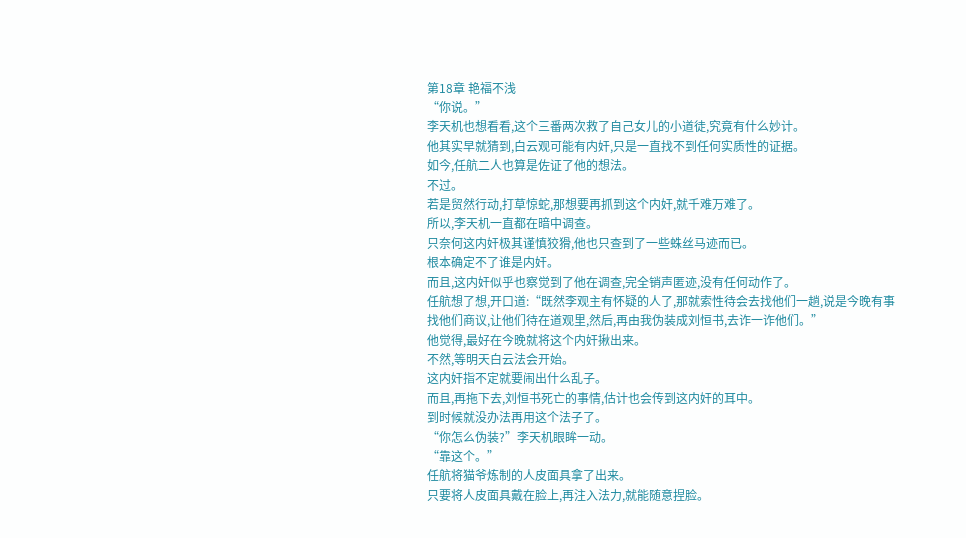第18章 艳福不浅
“你说。”
李天机也想看看,这个三番两次救了自己女儿的小道徒,究竟有什么妙计。
他其实早就猜到,白云观可能有内奸,只是一直找不到任何实质性的证据。
如今,任航二人也算是佐证了他的想法。
不过。
若是贸然行动,打草惊蛇,那想要再抓到这个内奸,就千难万难了。
所以,李天机一直都在暗中调查。
只奈何这内奸极其谨慎狡猾,他也只查到了一些蛛丝马迹而已。
根本确定不了谁是内奸。
而且,这内奸似乎也察觉到了他在调查,完全销声匿迹,没有任何动作了。
任航想了想,开口道:“既然李观主有怀疑的人了,那就索性待会去找他们一趟,说是今晚有事找他们商议,让他们待在道观里,然后,再由我伪装成刘恒书,去诈一诈他们。”
他觉得,最好在今晚就将这个内奸揪出来。
不然,等明天白云法会开始。
这内奸指不定就要闹出什么乱子。
而且,再拖下去,刘恒书死亡的事情,估计也会传到这内奸的耳中。
到时候就没办法再用这个法子了。
“你怎么伪装?”李天机眼眸一动。
“靠这个。”
任航将猫爷炼制的人皮面具拿了出来。
只要将人皮面具戴在脸上,再注入法力,就能随意捏脸。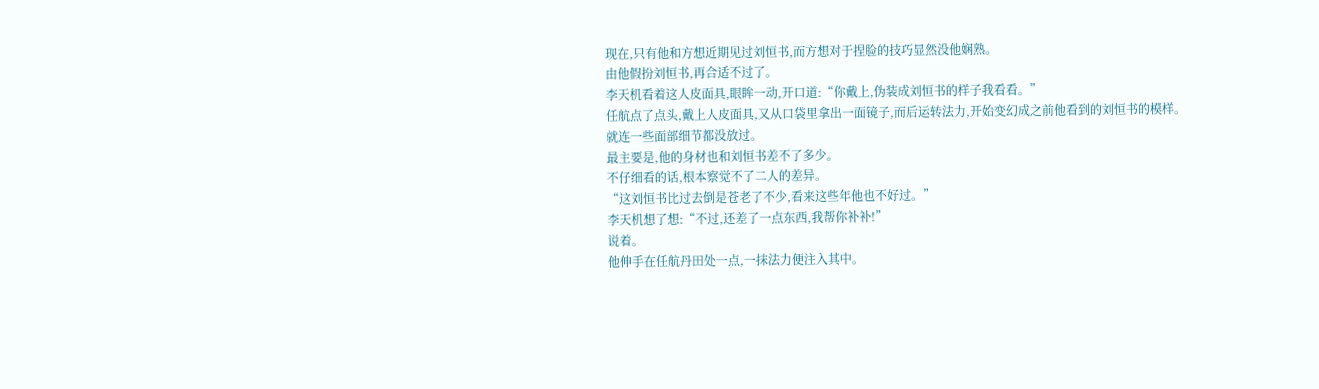现在,只有他和方想近期见过刘恒书,而方想对于捏脸的技巧显然没他娴熟。
由他假扮刘恒书,再合适不过了。
李天机看着这人皮面具,眼眸一动,开口道:“你戴上,伪装成刘恒书的样子我看看。”
任航点了点头,戴上人皮面具,又从口袋里拿出一面镜子,而后运转法力,开始变幻成之前他看到的刘恒书的模样。
就连一些面部细节都没放过。
最主要是,他的身材也和刘恒书差不了多少。
不仔细看的话,根本察觉不了二人的差异。
“这刘恒书比过去倒是苍老了不少,看来这些年他也不好过。”
李天机想了想:“不过,还差了一点东西,我帮你补补!”
说着。
他伸手在任航丹田处一点,一抹法力便注入其中。